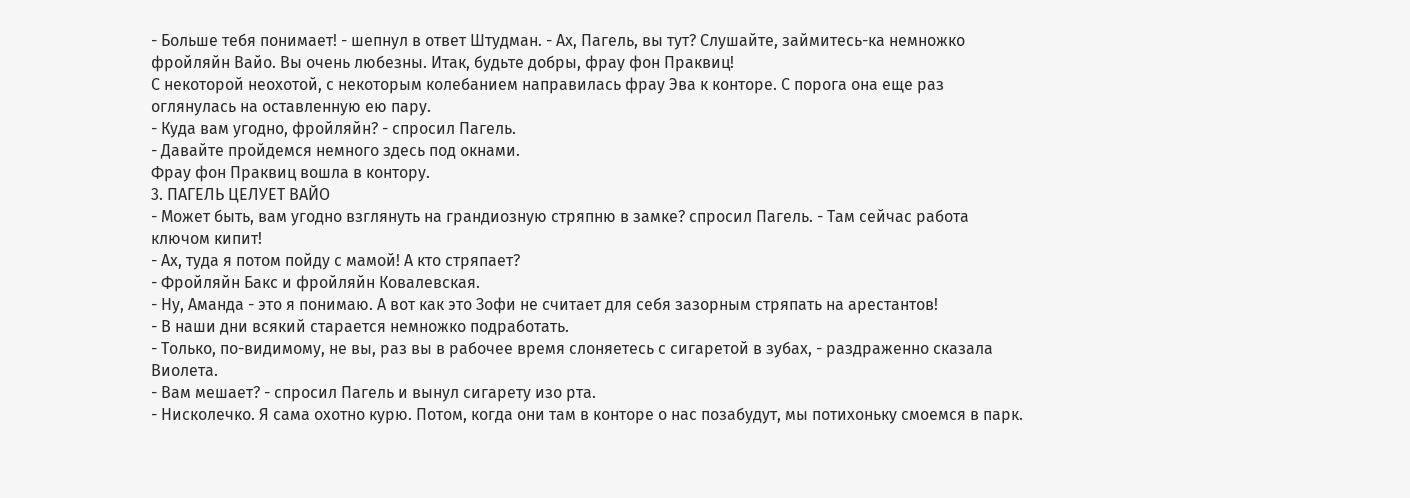- Больше тебя понимает! - шепнул в ответ Штудман. - Ах, Пагель, вы тут? Слушайте, займитесь-ка немножко фройляйн Вайо. Вы очень любезны. Итак, будьте добры, фрау фон Праквиц!
С некоторой неохотой, с некоторым колебанием направилась фрау Эва к конторе. С порога она еще раз оглянулась на оставленную ею пару.
- Куда вам угодно, фройляйн? - спросил Пагель.
- Давайте пройдемся немного здесь под окнами.
Фрау фон Праквиц вошла в контору.
3. ПАГЕЛЬ ЦЕЛУЕТ ВАЙО
- Может быть, вам угодно взглянуть на грандиозную стряпню в замке? спросил Пагель. - Там сейчас работа ключом кипит!
- Ах, туда я потом пойду с мамой! А кто стряпает?
- Фройляйн Бакс и фройляйн Ковалевская.
- Ну, Аманда - это я понимаю. А вот как это Зофи не считает для себя зазорным стряпать на арестантов!
- В наши дни всякий старается немножко подработать.
- Только, по-видимому, не вы, раз вы в рабочее время слоняетесь с сигаретой в зубах, - раздраженно сказала Виолета.
- Вам мешает? - спросил Пагель и вынул сигарету изо рта.
- Нисколечко. Я сама охотно курю. Потом, когда они там в конторе о нас позабудут, мы потихоньку смоемся в парк.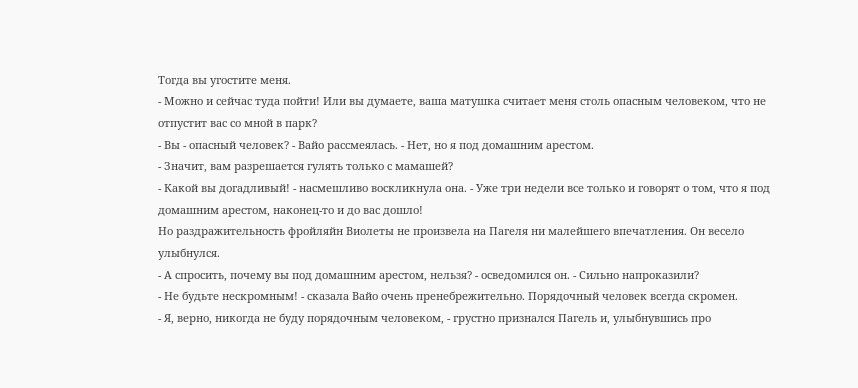Тогда вы угостите меня.
- Можно и сейчас туда пойти! Или вы думаете, ваша матушка считает меня столь опасным человеком, что не отпустит вас со мной в парк?
- Вы - опасный человек? - Вайо рассмеялась. - Нет, но я под домашним арестом.
- Значит, вам разрешается гулять только с мамашей?
- Какой вы догадливый! - насмешливо воскликнула она. - Уже три недели все только и говорят о том, что я под домашним арестом, наконец-то и до вас дошло!
Но раздражительность фройляйн Виолеты не произвела на Пагеля ни малейшего впечатления. Он весело улыбнулся.
- А спросить, почему вы под домашним арестом, нельзя? - осведомился он. - Сильно напроказили?
- Не будьте нескромным! - сказала Вайо очень пренебрежительно. Порядочный человек всегда скромен.
- Я, верно, никогда не буду порядочным человеком, - грустно признался Пагель и, улыбнувшись про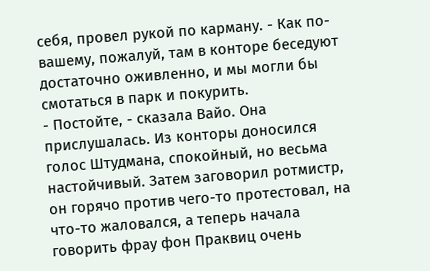себя, провел рукой по карману. - Как по-вашему, пожалуй, там в конторе беседуют достаточно оживленно, и мы могли бы смотаться в парк и покурить.
- Постойте, - сказала Вайо. Она прислушалась. Из конторы доносился голос Штудмана, спокойный, но весьма настойчивый. Затем заговорил ротмистр, он горячо против чего-то протестовал, на что-то жаловался, а теперь начала говорить фрау фон Праквиц очень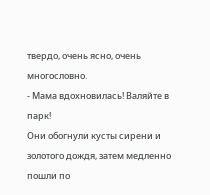твердо, очень ясно, очень многословно.
- Мама вдохновилась! Валяйте в парк!
Они обогнули кусты сирени и золотого дождя, затем медленно пошли по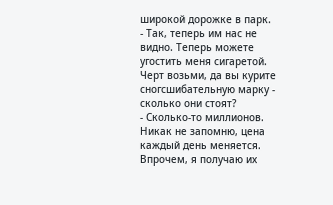широкой дорожке в парк.
- Так, теперь им нас не видно. Теперь можете угостить меня сигаретой. Черт возьми, да вы курите сногсшибательную марку - сколько они стоят?
- Сколько-то миллионов. Никак не запомню, цена каждый день меняется. Впрочем, я получаю их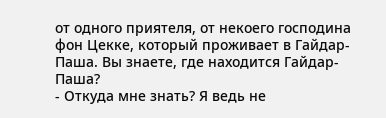от одного приятеля, от некоего господина фон Цекке, который проживает в Гайдар-Паша. Вы знаете, где находится Гайдар-Паша?
- Откуда мне знать? Я ведь не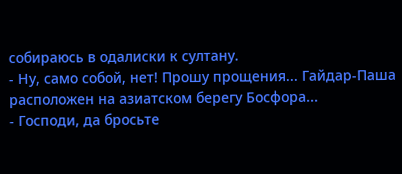собираюсь в одалиски к султану.
- Ну, само собой, нет! Прошу прощения... Гайдар-Паша расположен на азиатском берегу Босфора...
- Господи, да бросьте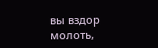вы вздор молоть,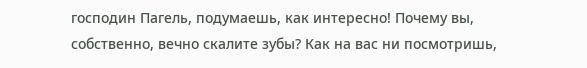господин Пагель, подумаешь, как интересно! Почему вы, собственно, вечно скалите зубы? Как на вас ни посмотришь,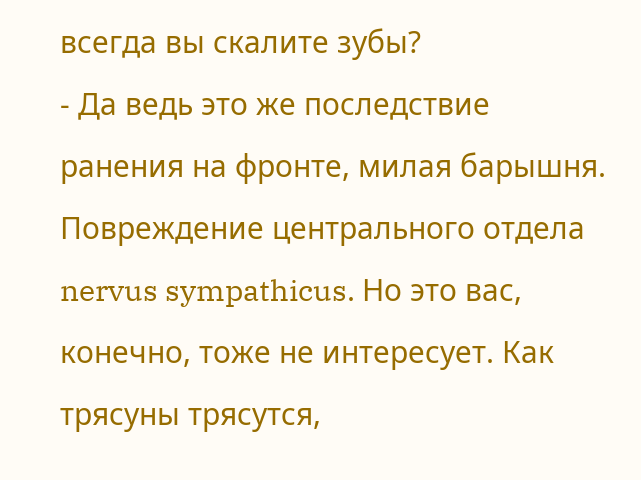всегда вы скалите зубы?
- Да ведь это же последствие ранения на фронте, милая барышня. Повреждение центрального отдела nervus sympathicus. Но это вас, конечно, тоже не интересует. Как трясуны трясутся,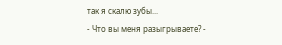так я скалю зубы...
- Что вы меня разыгрываете? -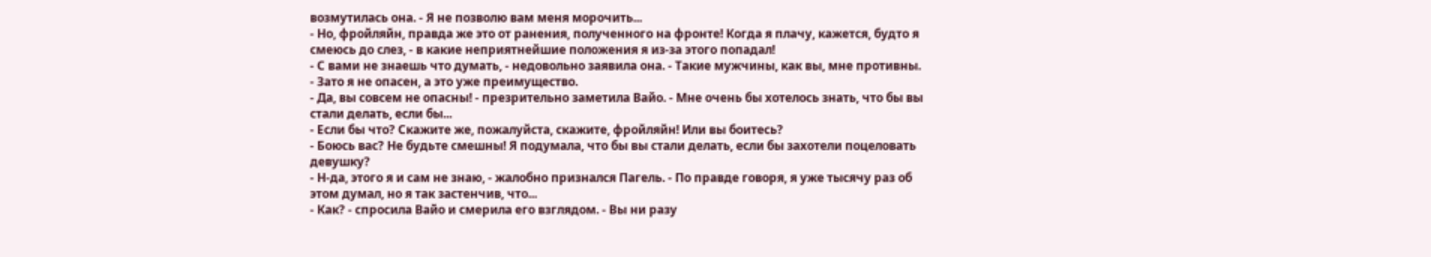возмутилась она. - Я не позволю вам меня морочить...
- Но, фройляйн, правда же это от ранения, полученного на фронте! Когда я плачу, кажется, будто я смеюсь до слез, - в какие неприятнейшие положения я из-за этого попадал!
- С вами не знаешь что думать, - недовольно заявила она. - Такие мужчины, как вы, мне противны.
- Зато я не опасен, а это уже преимущество.
- Да, вы совсем не опасны! - презрительно заметила Вайо. - Мне очень бы хотелось знать, что бы вы стали делать, если бы...
- Если бы что? Скажите же, пожалуйста, скажите, фройляйн! Или вы боитесь?
- Боюсь вас? Не будьте смешны! Я подумала, что бы вы стали делать, если бы захотели поцеловать девушку?
- Н-да, этого я и сам не знаю, - жалобно признался Пагель. - По правде говоря, я уже тысячу раз об этом думал, но я так застенчив, что...
- Как? - спросила Вайо и смерила его взглядом. - Вы ни разу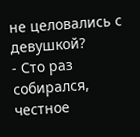не целовались с девушкой?
- Сто раз собирался, честное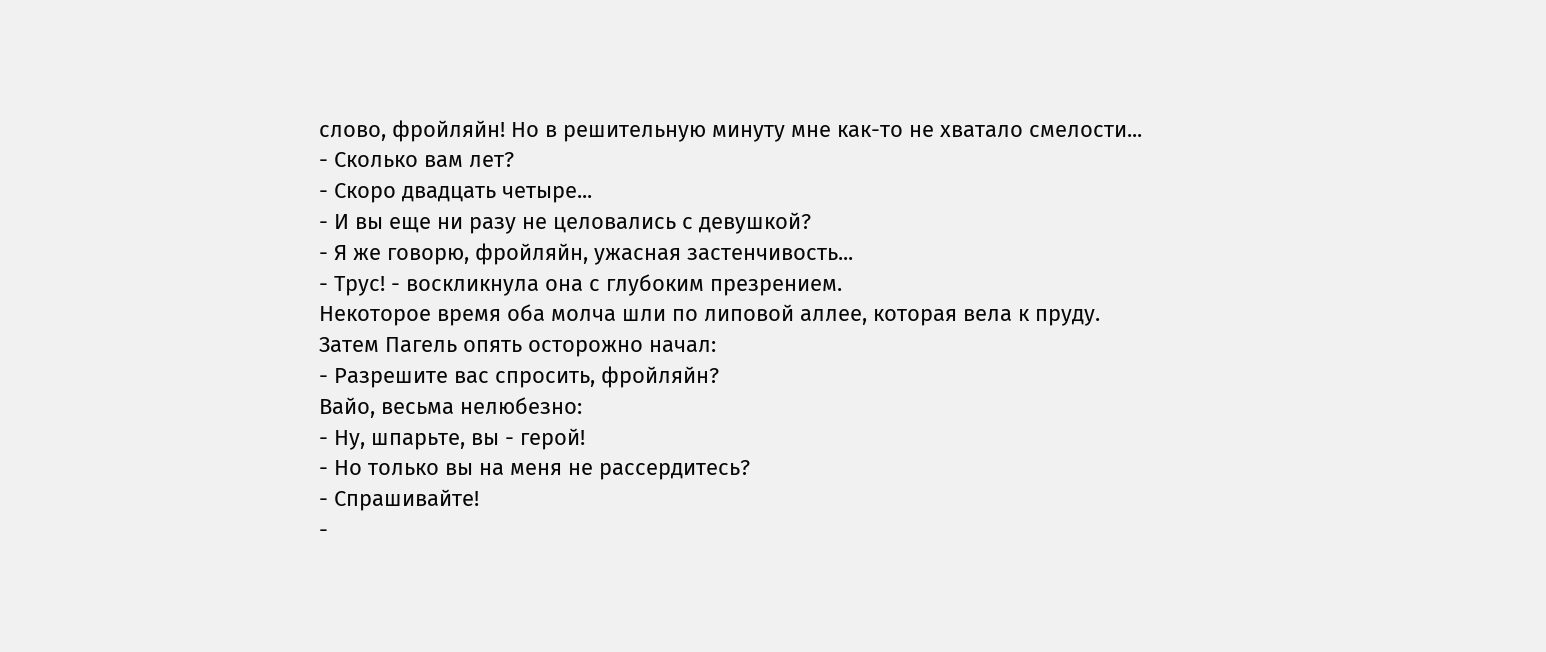слово, фройляйн! Но в решительную минуту мне как-то не хватало смелости...
- Сколько вам лет?
- Скоро двадцать четыре...
- И вы еще ни разу не целовались с девушкой?
- Я же говорю, фройляйн, ужасная застенчивость...
- Трус! - воскликнула она с глубоким презрением.
Некоторое время оба молча шли по липовой аллее, которая вела к пруду.
Затем Пагель опять осторожно начал:
- Разрешите вас спросить, фройляйн?
Вайо, весьма нелюбезно:
- Ну, шпарьте, вы - герой!
- Но только вы на меня не рассердитесь?
- Спрашивайте!
-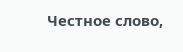Честное слово,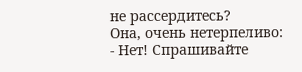не рассердитесь?
Она, очень нетерпеливо:
- Нет! Спрашивайте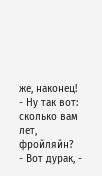же, наконец!
- Ну так вот: сколько вам лет, фройляйн?
- Вот дурак, -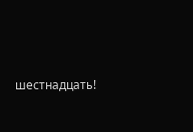шестнадцать!